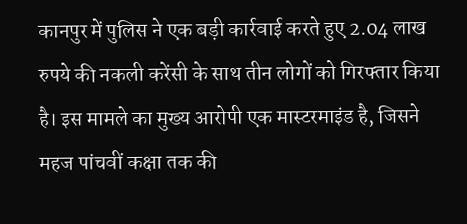कानपुर में पुलिस ने एक बड़ी कार्रवाई करते हुए 2.04 लाख रुपये की नकली करेंसी के साथ तीन लोगों को गिरफ्तार किया है। इस मामले का मुख्य आरोपी एक मास्टरमाइंड है, जिसने महज पांचवीं कक्षा तक की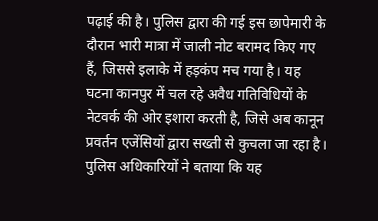पढ़ाई की है। पुलिस द्वारा की गई इस छापेमारी के दौरान भारी मात्रा में जाली नोट बरामद किए गए हैं, जिससे इलाके में हड़कंप मच गया है। यह घटना कानपुर में चल रहे अवैध गतिविधियों के नेटवर्क की ओर इशारा करती है, जिसे अब कानून प्रवर्तन एजेंसियों द्वारा सख्ती से कुचला जा रहा है। पुलिस अधिकारियों ने बताया कि यह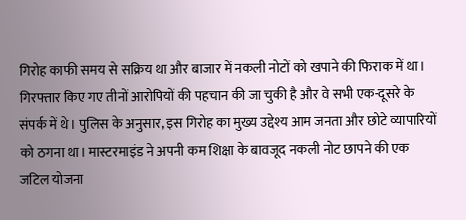गिरोह काफी समय से सक्रिय था और बाजार में नकली नोटों को खपाने की फिराक में था। गिरफ्तार किए गए तीनों आरोपियों की पहचान की जा चुकी है और वे सभी एक-दूसरे के संपर्क में थे। पुलिस के अनुसार, इस गिरोह का मुख्य उद्देश्य आम जनता और छोटे व्यापारियों को ठगना था। मास्टरमाइंड ने अपनी कम शिक्षा के बावजूद नकली नोट छापने की एक जटिल योजना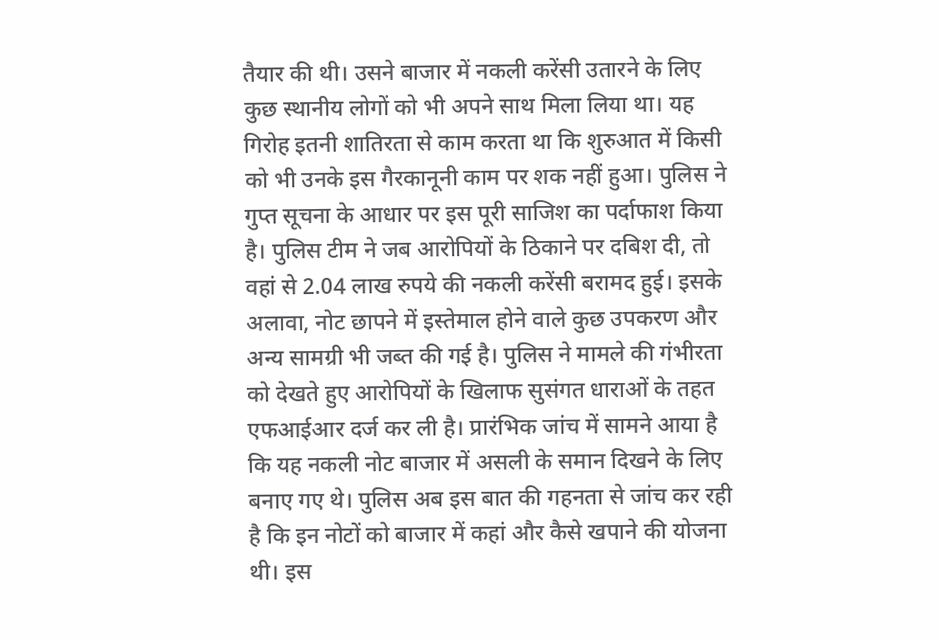तैयार की थी। उसने बाजार में नकली करेंसी उतारने के लिए कुछ स्थानीय लोगों को भी अपने साथ मिला लिया था। यह गिरोह इतनी शातिरता से काम करता था कि शुरुआत में किसी को भी उनके इस गैरकानूनी काम पर शक नहीं हुआ। पुलिस ने गुप्त सूचना के आधार पर इस पूरी साजिश का पर्दाफाश किया है। पुलिस टीम ने जब आरोपियों के ठिकाने पर दबिश दी, तो वहां से 2.04 लाख रुपये की नकली करेंसी बरामद हुई। इसके अलावा, नोट छापने में इस्तेमाल होने वाले कुछ उपकरण और अन्य सामग्री भी जब्त की गई है। पुलिस ने मामले की गंभीरता को देखते हुए आरोपियों के खिलाफ सुसंगत धाराओं के तहत एफआईआर दर्ज कर ली है। प्रारंभिक जांच में सामने आया है कि यह नकली नोट बाजार में असली के समान दिखने के लिए बनाए गए थे। पुलिस अब इस बात की गहनता से जांच कर रही है कि इन नोटों को बाजार में कहां और कैसे खपाने की योजना थी। इस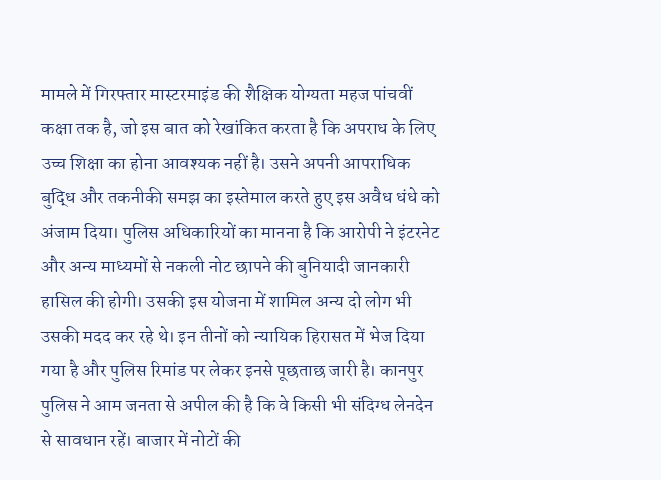मामले में गिरफ्तार मास्टरमाइंड की शैक्षिक योग्यता महज पांचवीं कक्षा तक है, जो इस बात को रेखांकित करता है कि अपराध के लिए उच्च शिक्षा का होना आवश्यक नहीं है। उसने अपनी आपराधिक बुद्धि और तकनीकी समझ का इस्तेमाल करते हुए इस अवैध धंधे को अंजाम दिया। पुलिस अधिकारियों का मानना है कि आरोपी ने इंटरनेट और अन्य माध्यमों से नकली नोट छापने की बुनियादी जानकारी हासिल की होगी। उसकी इस योजना में शामिल अन्य दो लोग भी उसकी मदद कर रहे थे। इन तीनों को न्यायिक हिरासत में भेज दिया गया है और पुलिस रिमांड पर लेकर इनसे पूछताछ जारी है। कानपुर पुलिस ने आम जनता से अपील की है कि वे किसी भी संदिग्ध लेनदेन से सावधान रहें। बाजार में नोटों की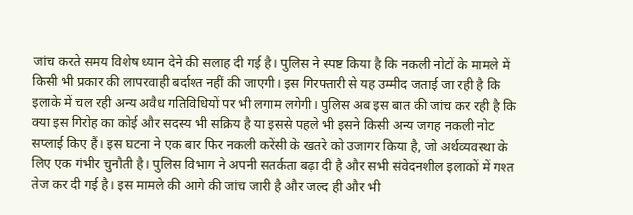जांच करते समय विशेष ध्यान देने की सलाह दी गई है। पुलिस ने स्पष्ट किया है कि नकली नोटों के मामले में किसी भी प्रकार की लापरवाही बर्दाश्त नहीं की जाएगी। इस गिरफ्तारी से यह उम्मीद जताई जा रही है कि इलाके में चल रही अन्य अवैध गतिविधियों पर भी लगाम लगेगी। पुलिस अब इस बात की जांच कर रही है कि क्या इस गिरोह का कोई और सदस्य भी सक्रिय है या इससे पहले भी इसने किसी अन्य जगह नकली नोट सप्लाई किए हैं। इस घटना ने एक बार फिर नकली करेंसी के खतरे को उजागर किया है, जो अर्थव्यवस्था के लिए एक गंभीर चुनौती है। पुलिस विभाग ने अपनी सतर्कता बढ़ा दी है और सभी संवेदनशील इलाकों में गश्त तेज कर दी गई है। इस मामले की आगे की जांच जारी है और जल्द ही और भी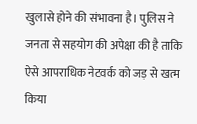खुलासे होने की संभावना है। पुलिस ने जनता से सहयोग की अपेक्षा की है ताकि ऐसे आपराधिक नेटवर्क को जड़ से खत्म किया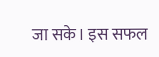जा सके। इस सफल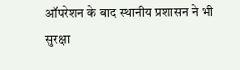ऑपरेशन के बाद स्थानीय प्रशासन ने भी सुरक्षा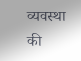व्यवस्था की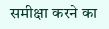समीक्षा करने का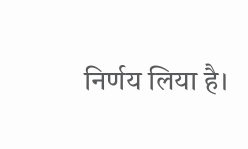निर्णय लिया है।